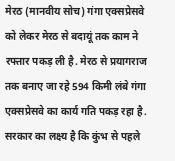मेरठ (मानवीय सोच) गंगा एक्सप्रेसवे को लेकर मेरठ से बदायूं तक काम ने रफ्तार पकड़ ली है. मेरठ से प्रयागराज तक बनाए जा रहे 594 किमी लंबे गंगा एक्सप्रेसवे का कार्य गति पकड़ रहा है. सरकार का लक्ष्य है कि कुंभ से पहले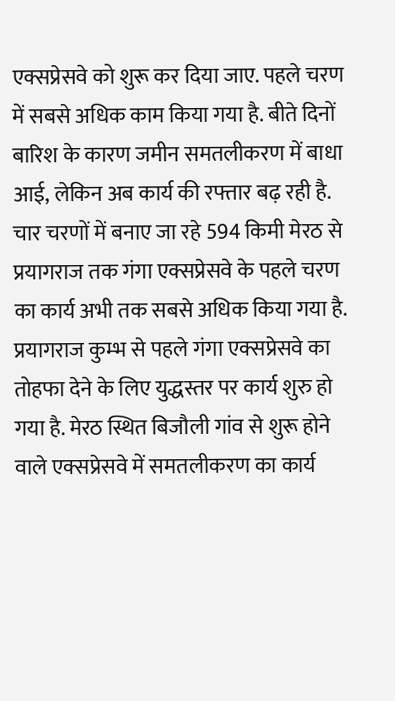एक्सप्रेसवे को शुरू कर दिया जाए. पहले चरण में सबसे अधिक काम किया गया है. बीते दिनों बारिश के कारण जमीन समतलीकरण में बाधा आई, लेकिन अब कार्य की रफ्तार बढ़ रही है. चार चरणों में बनाए जा रहे 594 किमी मेरठ से प्रयागराज तक गंगा एक्सप्रेसवे के पहले चरण का कार्य अभी तक सबसे अधिक किया गया है.
प्रयागराज कुम्भ से पहले गंगा एक्सप्रेसवे का तोहफा देने के लिए युद्धस्तर पर कार्य शुरु हो गया है. मेरठ स्थित बिजौली गांव से शुरू होने वाले एक्सप्रेसवे में समतलीकरण का कार्य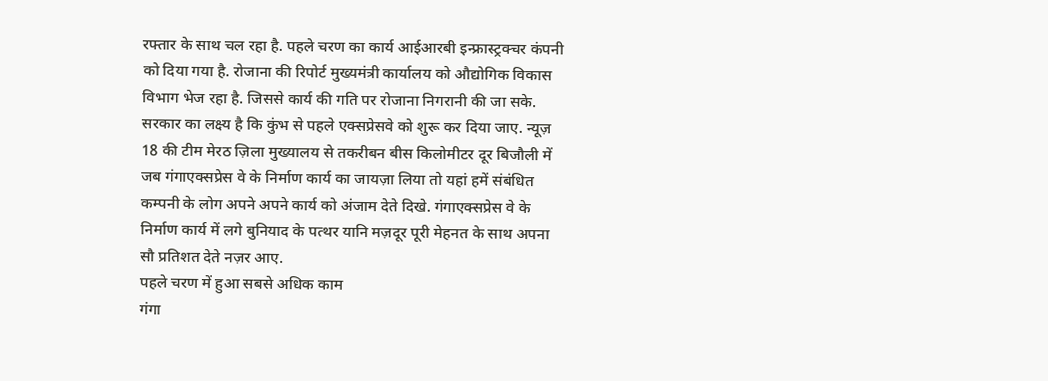रफ्तार के साथ चल रहा है. पहले चरण का कार्य आईआरबी इन्फ्रास्ट्रक्चर कंपनी को दिया गया है. रोजाना की रिपोर्ट मुख्यमंत्री कार्यालय को औद्योगिक विकास विभाग भेज रहा है. जिससे कार्य की गति पर रोजाना निगरानी की जा सके. सरकार का लक्ष्य है कि कुंभ से पहले एक्सप्रेसवे को शुरू कर दिया जाए. न्यूज़ 18 की टीम मेरठ ज़िला मुख्यालय से तकरीबन बीस किलोमीटर दूर बिजौली में जब गंगाएक्सप्रेस वे के निर्माण कार्य का जायज़ा लिया तो यहां हमें संबंधित कम्पनी के लोग अपने अपने कार्य को अंजाम देते दिखे. गंगाएक्सप्रेस वे के निर्माण कार्य में लगे बुनियाद के पत्थर यानि मज़दूर पूरी मेहनत के साथ अपना सौ प्रतिशत देते नज़र आए.
पहले चरण में हुआ सबसे अधिक काम
गंगा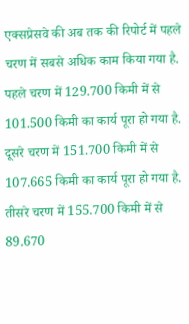एक्सप्रेसवे की अब तक की रिपोर्ट में पहले चरण में सबसे अधिक काम किया गया है. पहले चरण में 129.700 किमी में से 101.500 किमी का कार्य पूरा हो गया है. दूसरे चरण में 151.700 किमी में से 107.665 किमी का कार्य पूरा हो गया है. तीसरे चरण में 155.700 किमी में से 89.670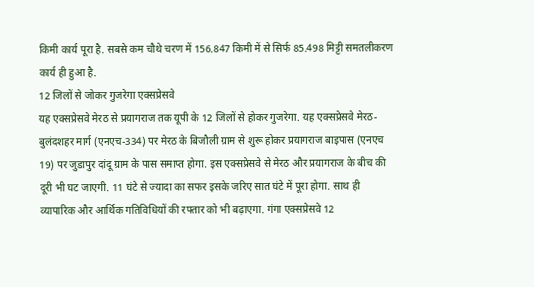किमी कार्य पूरा है. सबसे कम चौथे चरण में 156.847 किमी में से सिर्फ 85.498 मिट्टी समतलीकरण कार्य ही हुआ है.
12 जिलों से जोकर गुजरेगा एक्सप्रेसवे
यह एक्सप्रेसवे मेरठ से प्रयागराज तक यूपी के 12 जिलों से होकर गुजरेगा. यह एक्सप्रेसवे मेरठ-बुलंदशहर मार्ग (एनएच-334) पर मेरठ के बिजौली ग्राम से शुरू होकर प्रयागराज बाइपास (एनएच 19) पर जुडापुर दांदू ग्राम के पास समाप्त होगा. इस एक्सप्रेसवे से मेरठ और प्रयागराज के बीच की दूरी भी घट जाएगी. 11 घंटे से ज्यादा का सफर इसके जरिए सात घंटे में पूरा होगा. साथ ही व्यापारिक और आर्थिक गतिविधियों की रफ्तार को भी बढ़ाएगा. गंगा एक्सप्रेसवे 12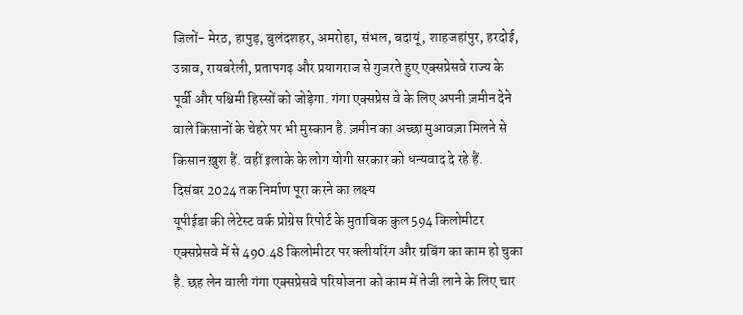जिलों- मेरठ, हापुड़, बुलंदशहर, अमरोहा, संभल, बदायूं, शाहजहांपुर, हरदोई, उन्नाव, रायबरेली, प्रतापगढ़ और प्रयागराज से गुजरते हुए एक्सप्रेसवे राज्य के पूर्वी और पश्चिमी हिस्सों को जोड़ेगा. गंगा एक्सप्रेस वे के लिए अपनी ज़मीन देने वाले किसानों के चेहरे पर भी मुस्कान है. ज़मीन का अच्छा मुआवज़ा मिलने से किसान ख़ुश हैं. वहीं इलाके के लोग योगी सरकार को धन्यवाद दे रहे हैं.
दिसंबर 2024 तक निर्माण पूरा करने का लक्ष्य
यूपीईडा की लेटेस्ट वर्क प्रोग्रेस रिपोर्ट के मुताबिक कुल 594 किलोमीटर एक्सप्रेसवे में से 490.48 किलोमीटर पर क्लीयरिंग और ग्रबिंग का काम हो चुका है. छह लेन वाली गंगा एक्सप्रेसवे परियोजना को काम में तेजी लाने के लिए चार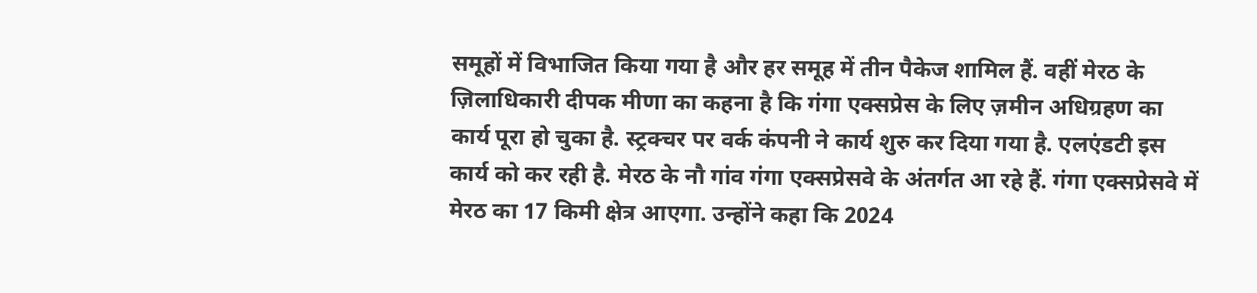समूहों में विभाजित किया गया है और हर समूह में तीन पैकेज शामिल हैं. वहीं मेरठ के ज़िलाधिकारी दीपक मीणा का कहना है कि गंगा एक्सप्रेस के लिए ज़मीन अधिग्रहण का कार्य पूरा हो चुका है. स्ट्रक्चर पर वर्क कंपनी ने कार्य शुरु कर दिया गया है. एलएंडटी इस कार्य को कर रही है. मेरठ के नौ गांव गंगा एक्सप्रेसवे के अंतर्गत आ रहे हैं. गंगा एक्सप्रेसवे में मेरठ का 17 किमी क्षेत्र आएगा. उन्होंने कहा कि 2024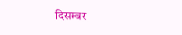दिसम्बर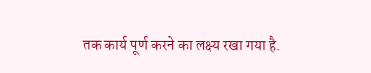तक कार्य पूर्ण करने का लक्ष्य रखा गया है.